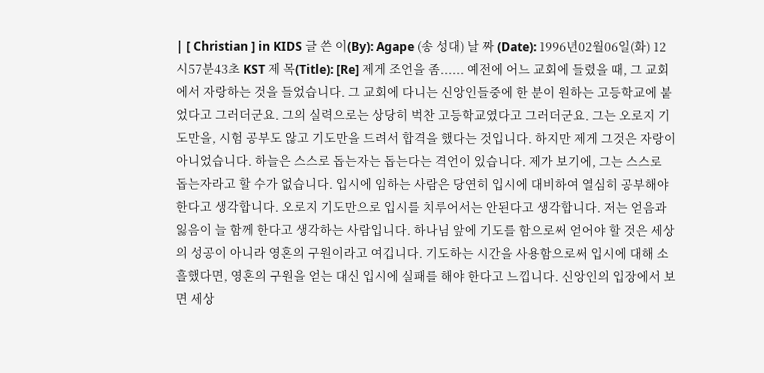| [ Christian ] in KIDS 글 쓴 이(By): Agape (송 성대) 날 짜 (Date): 1996년02월06일(화) 12시57분43초 KST 제 목(Title): [Re] 제게 조언을 좀...... 예전에 어느 교회에 들렸을 때, 그 교회에서 자랑하는 것을 들었습니다. 그 교회에 다니는 신앙인들중에 한 분이 원하는 고등학교에 붙었다고 그러더군요. 그의 실력으로는 상당히 벅찬 고등학교였다고 그러더군요. 그는 오로지 기도만을, 시험 공부도 않고 기도만을 드려서 합격을 했다는 것입니다. 하지만 제게 그것은 자랑이 아니었습니다. 하늘은 스스로 돕는자는 돕는다는 격언이 있습니다. 제가 보기에, 그는 스스로 돕는자라고 할 수가 없습니다. 입시에 임하는 사람은 당연히 입시에 대비하여 열심히 공부해야 한다고 생각합니다. 오로지 기도만으로 입시를 치루어서는 안된다고 생각합니다. 저는 얻음과 잃음이 늘 함께 한다고 생각하는 사람입니다. 하나님 앞에 기도를 함으로써 얻어야 할 것은 세상의 성공이 아니라 영혼의 구원이라고 여깁니다. 기도하는 시간을 사용함으로써 입시에 대해 소흘했다면, 영혼의 구원을 얻는 대신 입시에 실패를 해야 한다고 느낍니다. 신앙인의 입장에서 보면 세상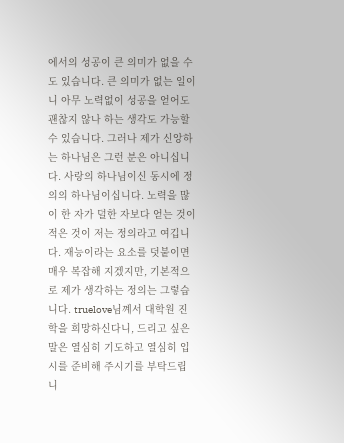에서의 성공이 큰 의미가 없을 수도 있습니다. 큰 의미가 없는 일이니 아무 노력없이 성공을 얻어도 괜찮지 않나 하는 생각도 가능할 수 있습니다. 그러나 제가 신앙하는 하나님은 그런 분은 아니십니다. 사랑의 하나님이신 동시에 정의의 하나님이십니다. 노력을 많이 한 자가 덜한 자보다 얻는 것이 적은 것이 저는 정의라고 여깁니다. 재능이라는 요소를 덧붙이면 매우 복잡해 지겠지만, 기본적으로 제가 생각하는 정의는 그렇습니다. truelove님꼐서 대학원 진학을 희망하신다니, 드리고 싶은 말은 열심히 기도하고 열심히 입시를 준비해 주시기를 부탁드립니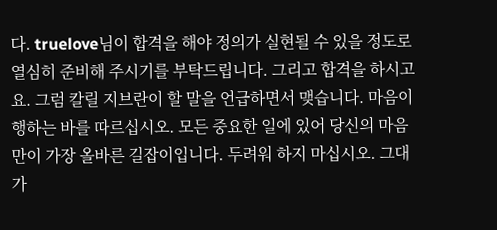다. truelove님이 합격을 해야 정의가 실현될 수 있을 정도로 열심히 준비해 주시기를 부탁드립니다. 그리고 합격을 하시고요. 그럼 칼릴 지브란이 할 말을 언급하면서 맺습니다. 마음이 행하는 바를 따르십시오. 모든 중요한 일에 있어 당신의 마음만이 가장 올바른 길잡이입니다. 두려워 하지 마십시오. 그대가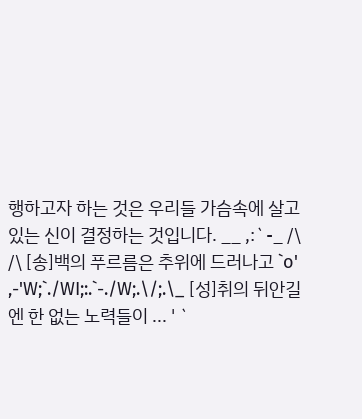행하고자 하는 것은 우리들 가슴속에 살고 있는 신이 결정하는 것입니다. __ ,:`-_ /\ /\ [송]백의 푸르름은 추위에 드러나고 `o' ,-'W;`./WI;:.`-./W;.\/;.\_ [성]취의 뒤안길엔 한 없는 노력들이 ... ' `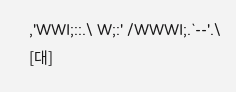,'WWI;::.\ W;:' /WWWI;.`--'.\ [대]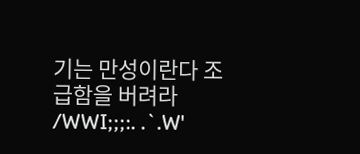기는 만성이란다 조급함을 버려라 /WWI;;;:. .`.W'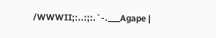/WWWII;:..:;:.`-.___Agape |